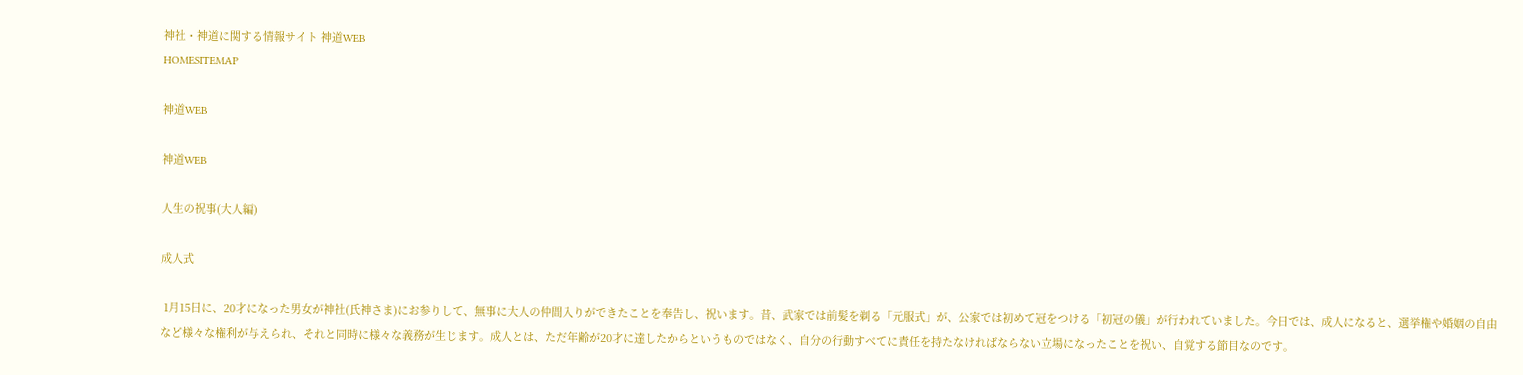神社・神道に関する情報サイト 神道WEB
HOMESITEMAP

神道WEB

神道WEB

人生の祝事(大人編)

成人式

 1月15日に、20才になった男女が神社(氏神さま)にお参りして、無事に大人の仲間入りができたことを奉告し、祝います。昔、武家では前髪を剃る「元服式」が、公家では初めて冠をつける「初冠の儀」が行われていました。今日では、成人になると、選挙権や婚姻の自由など様々な権利が与えられ、それと同時に様々な義務が生じます。成人とは、ただ年齢が20才に達したからというものではなく、自分の行動すべてに責任を持たなければならない立場になったことを祝い、自覚する節目なのです。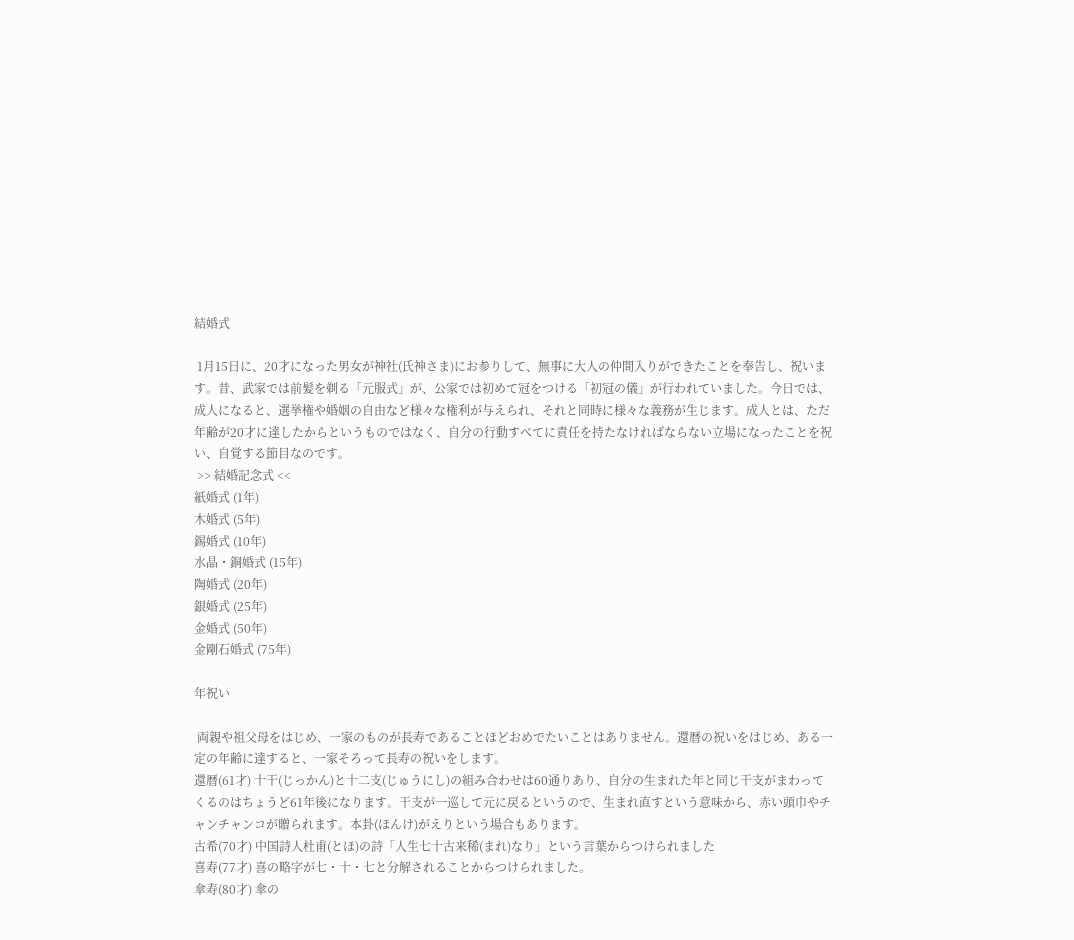結婚式

 1月15日に、20才になった男女が神社(氏神さま)にお参りして、無事に大人の仲間入りができたことを奉告し、祝います。昔、武家では前髪を剃る「元服式」が、公家では初めて冠をつける「初冠の儀」が行われていました。今日では、成人になると、選挙権や婚姻の自由など様々な権利が与えられ、それと同時に様々な義務が生じます。成人とは、ただ年齢が20才に達したからというものではなく、自分の行動すべてに責任を持たなければならない立場になったことを祝い、自覚する節目なのです。
 >> 結婚記念式 <<
紙婚式 (1年)
木婚式 (5年)
錫婚式 (10年)
水晶・銅婚式 (15年)
陶婚式 (20年)
銀婚式 (25年)
金婚式 (50年)
金剛石婚式 (75年)

年祝い

 両親や祖父母をはじめ、一家のものが長寿であることほどおめでたいことはありません。還暦の祝いをはじめ、ある一定の年齢に達すると、一家そろって長寿の祝いをします。
還暦(61才) 十干(じっかん)と十二支(じゅうにし)の組み合わせは60通りあり、自分の生まれた年と同じ干支がまわってくるのはちょうど61年後になります。干支が一巡して元に戻るというので、生まれ直すという意味から、赤い頭巾やチャンチャンコが贈られます。本卦(ほんけ)がえりという場合もあります。
古希(70才) 中国詩人杜甫(とほ)の詩「人生七十古来稀(まれ)なり」という言葉からつけられました
喜寿(77才) 喜の略字が七・十・七と分解されることからつけられました。
傘寿(80才) 傘の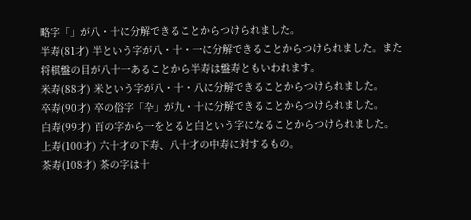略字「」が八・十に分解できることからつけられました。
半寿(81才) 半という字が八・十・一に分解できることからつけられました。また将棋盤の目が八十一あることから半寿は盤寿ともいわれます。
米寿(88才) 米という字が八・十・八に分解できることからつけられました。
卒寿(90才) 卒の俗字「卆」が九・十に分解できることからつけられました。
白寿(99才) 百の字から一をとると白という字になることからつけられました。
上寿(100才) 六十才の下寿、八十才の中寿に対するもの。
茶寿(108才) 茶の字は十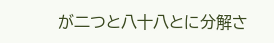が二つと八十八とに分解さ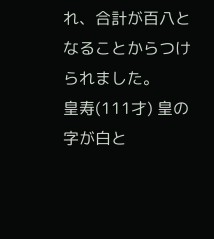れ、合計が百八となることからつけられました。
皇寿(111才) 皇の字が白と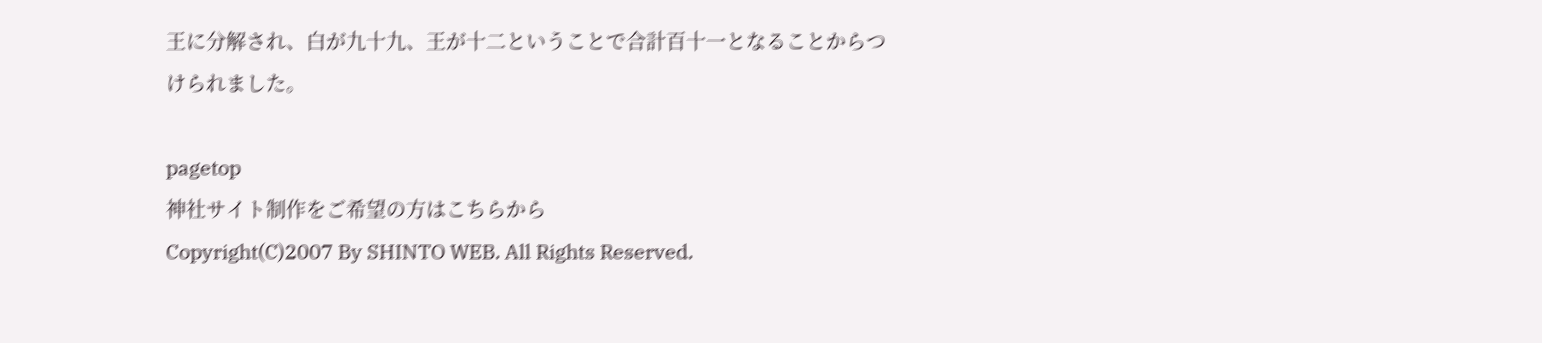王に分解され、白が九十九、王が十二ということで合計百十一となることからつけられました。

pagetop
神社サイト制作をご希望の方はこちらから
Copyright(C)2007 By SHINTO WEB. All Rights Reserved.